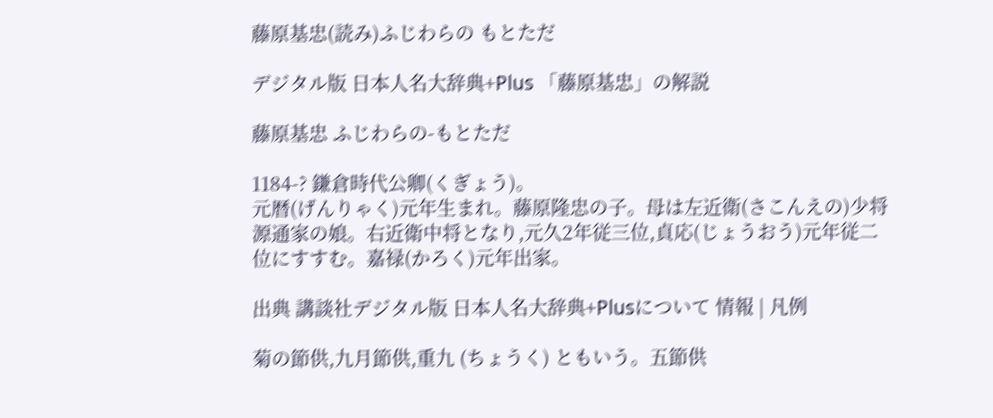藤原基忠(読み)ふじわらの もとただ

デジタル版 日本人名大辞典+Plus 「藤原基忠」の解説

藤原基忠 ふじわらの-もとただ

1184-? 鎌倉時代公卿(くぎょう)。
元暦(げんりゃく)元年生まれ。藤原隆忠の子。母は左近衛(さこんえの)少将源通家の娘。右近衛中将となり,元久2年従三位,貞応(じょうおう)元年従二位にすすむ。嘉禄(かろく)元年出家。

出典 講談社デジタル版 日本人名大辞典+Plusについて 情報 | 凡例

菊の節供,九月節供,重九 (ちょうく) ともいう。五節供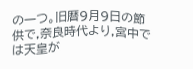の一つ。旧暦9月9日の節供で,奈良時代より,宮中では天皇が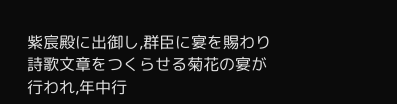紫宸殿に出御し,群臣に宴を賜わり詩歌文章をつくらせる菊花の宴が行われ,年中行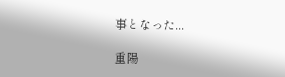事となった...

重陽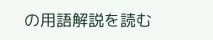の用語解説を読む